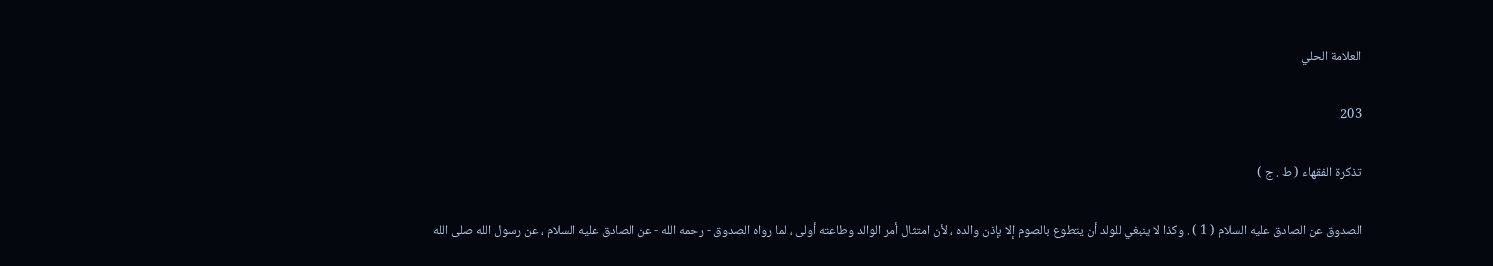العلامة الحلي

203

تذكرة الفقهاء ( ط . ج )

الصدوق عن الصادق عليه السلام ( 1 ) . وكذا لا ينبغي للولد أن يتطوع بالصوم إلا بإذن والده ، لأن امتثال أمر الوالد وطاعته أولى ، لما رواه الصدوق - رحمه الله - عن الصادق عليه السلام ، عن رسول الله صلى الله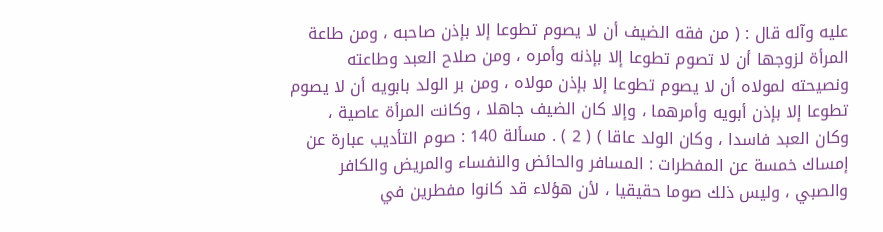عليه وآله قال : ( من فقه الضيف أن لا يصوم تطوعا إلا بإذن صاحبه ، ومن طاعة المرأة لزوجها أن لا تصوم تطوعا إلا بإذنه وأمره ، ومن صلاح العبد وطاعته ونصيحته لمولاه أن لا يصوم تطوعا إلا بإذن مولاه ، ومن بر الولد بابويه أن لا يصوم تطوعا إلا بإذن أبويه وأمرهما ، وإلا كان الضيف جاهلا ، وكانت المرأة عاصية ، وكان العبد فاسدا ، وكان الولد عاقا ) ( 2 ) . مسألة 140 : صوم التأديب عبارة عن إمساك خمسة عن المفطرات : المسافر والحائض والنفساء والمريض والكافر والصبي ، وليس ذلك صوما حقيقيا ، لأن هؤلاء قد كانوا مفطرين في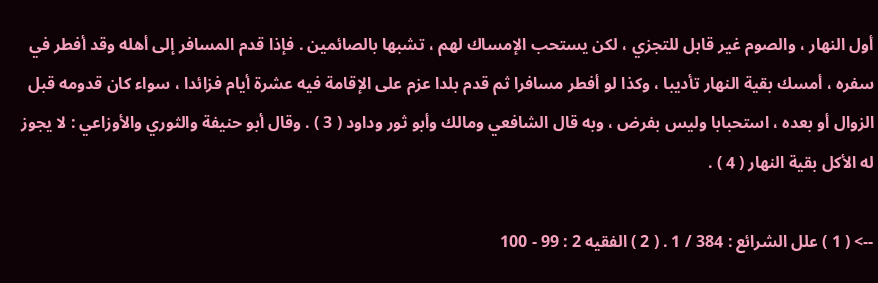أول النهار ، والصوم غير قابل للتجزي ، لكن يستحب الإمساك لهم ، تشبها بالصائمين . فإذا قدم المسافر إلى أهله وقد أفطر في سفره ، أمسك بقية النهار تأديبا ، وكذا لو أفطر مسافرا ثم قدم بلدا عزم على الإقامة فيه عشرة أيام فزائدا ، سواء كان قدومه قبل الزوال أو بعده ، استحبابا وليس بفرض ، وبه قال الشافعي ومالك وأبو ثور وداود ( 3 ) . وقال أبو حنيفة والثوري والأوزاعي : لا يجوز له الأكل بقية النهار ( 4 ) .

--> ( 1 ) علل الشرائع : 384 / 1 . ( 2 ) الفقيه 2 : 99 - 100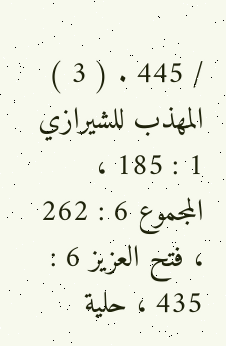/ 445 . ( 3 ) المهذب للشيرازي 1 : 185 ، المجموع 6 : 262 ، فتح العزيز 6 : 435 ، حلية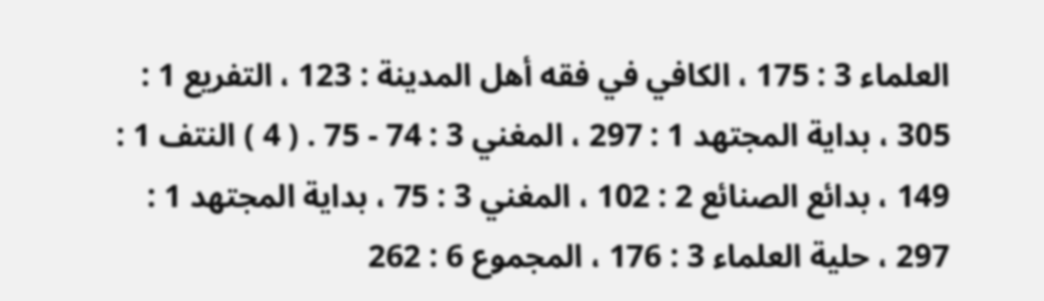العلماء 3 : 175 ، الكافي في فقه أهل المدينة : 123 ، التفريع 1 : 305 ، بداية المجتهد 1 : 297 ، المغني 3 : 74 - 75 . ( 4 ) النتف 1 : 149 ، بدائع الصنائع 2 : 102 ، المغني 3 : 75 ، بداية المجتهد 1 : 297 ، حلية العلماء 3 : 176 ، المجموع 6 : 262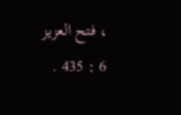، فتح العزيز 6 : 435 .